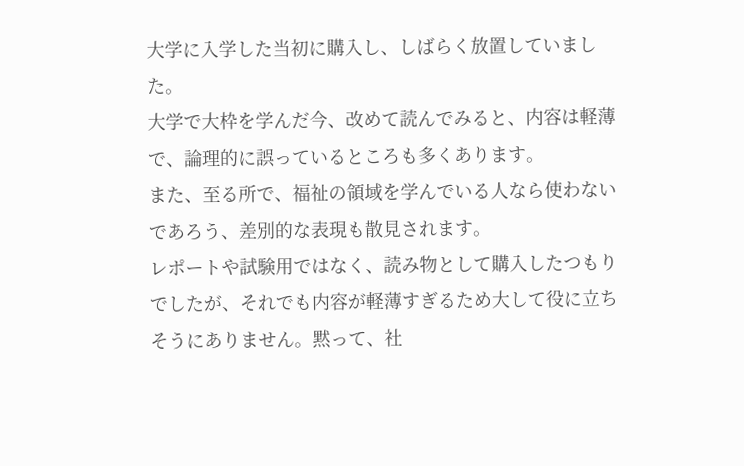大学に入学した当初に購入し、しばらく放置していました。
大学で大枠を学んだ今、改めて読んでみると、内容は軽薄で、論理的に誤っているところも多くあります。
また、至る所で、福祉の領域を学んでいる人なら使わないであろう、差別的な表現も散見されます。
レポートや試験用ではなく、読み物として購入したつもりでしたが、それでも内容が軽薄すぎるため大して役に立ちそうにありません。黙って、社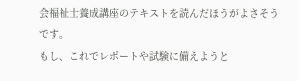会福祉士養成講座のテキストを読んだほうがよさそうです。
もし、これでレポートや試験に備えようと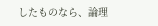したものなら、論理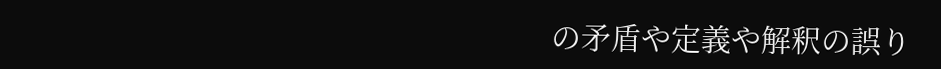の矛盾や定義や解釈の誤り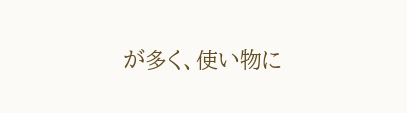が多く、使い物に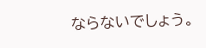ならないでしょう。